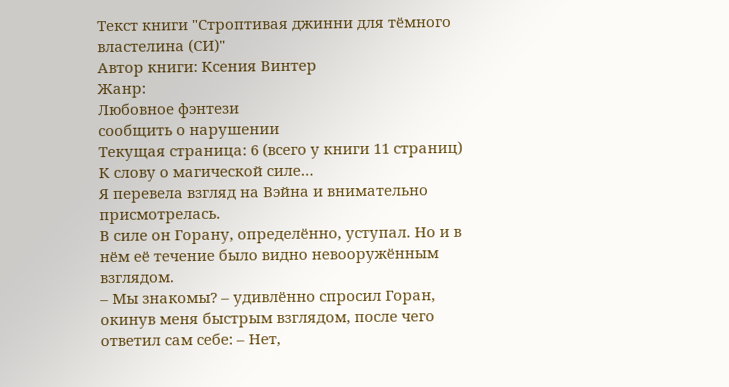Текст книги "Строптивая джинни для тёмного властелина (СИ)"
Автор книги: Ксения Винтер
Жанр:
Любовное фэнтези
сообщить о нарушении
Текущая страница: 6 (всего у книги 11 страниц)
К слову о магической силе…
Я перевела взгляд на Вэйна и внимательно присмотрелась.
В силе он Горану, определённо, уступал. Но и в нём её течение было видно невооружённым взглядом.
– Мы знакомы? – удивлённо спросил Горан, окинув меня быстрым взглядом, после чего ответил сам себе: – Нет,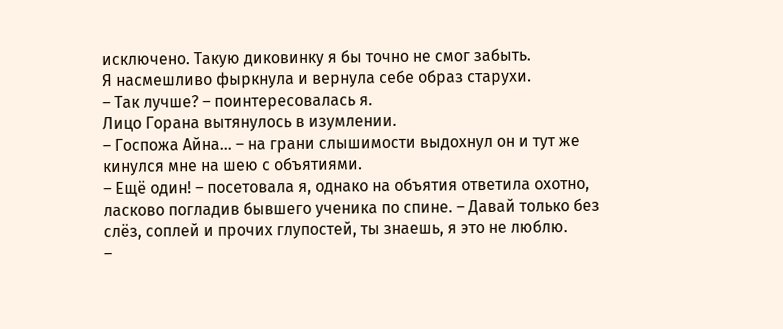исключено. Такую диковинку я бы точно не смог забыть.
Я насмешливо фыркнула и вернула себе образ старухи.
– Так лучше? – поинтересовалась я.
Лицо Горана вытянулось в изумлении.
– Госпожа Айна… – на грани слышимости выдохнул он и тут же кинулся мне на шею с объятиями.
– Ещё один! – посетовала я, однако на объятия ответила охотно, ласково погладив бывшего ученика по спине. – Давай только без слёз, соплей и прочих глупостей, ты знаешь, я это не люблю.
–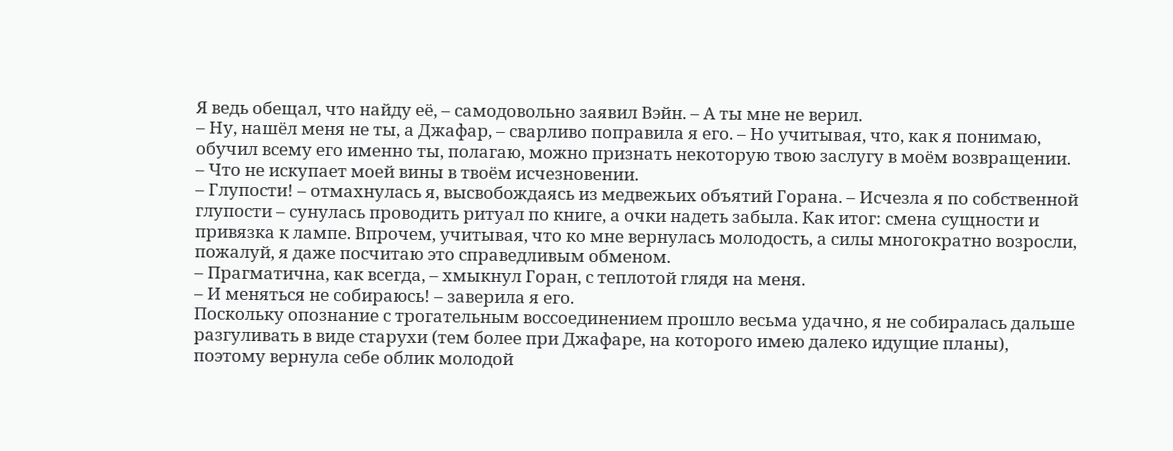Я ведь обещал, что найду её, – самодовольно заявил Вэйн. – А ты мне не верил.
– Ну, нашёл меня не ты, а Джафар, – сварливо поправила я его. – Но учитывая, что, как я понимаю, обучил всему его именно ты, полагаю, можно признать некоторую твою заслугу в моём возвращении.
– Что не искупает моей вины в твоём исчезновении.
– Глупости! – отмахнулась я, высвобождаясь из медвежьих объятий Горана. – Исчезла я по собственной глупости – сунулась проводить ритуал по книге, а очки надеть забыла. Как итог: смена сущности и привязка к лампе. Впрочем, учитывая, что ко мне вернулась молодость, а силы многократно возросли, пожалуй, я даже посчитаю это справедливым обменом.
– Прагматична, как всегда, – хмыкнул Горан, с теплотой глядя на меня.
– И меняться не собираюсь! – заверила я его.
Поскольку опознание с трогательным воссоединением прошло весьма удачно, я не собиралась дальше разгуливать в виде старухи (тем более при Джафаре, на которого имею далеко идущие планы), поэтому вернула себе облик молодой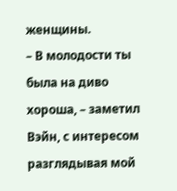женщины.
– В молодости ты была на диво хороша, – заметил Вэйн, с интересом разглядывая мой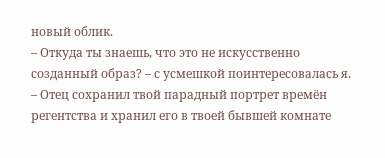новый облик.
– Откуда ты знаешь, что это не искусственно созданный образ? – с усмешкой поинтересовалась я.
– Отец сохранил твой парадный портрет времён регентства и хранил его в твоей бывшей комнате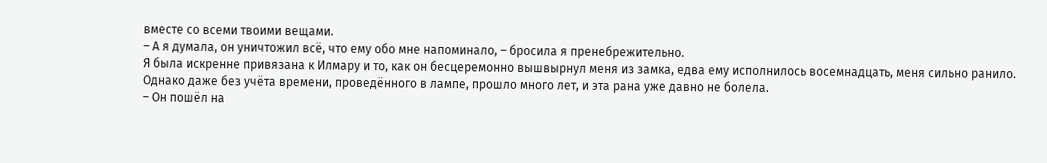вместе со всеми твоими вещами.
– А я думала, он уничтожил всё, что ему обо мне напоминало, – бросила я пренебрежительно.
Я была искренне привязана к Илмару и то, как он бесцеремонно вышвырнул меня из замка, едва ему исполнилось восемнадцать, меня сильно ранило.
Однако даже без учёта времени, проведённого в лампе, прошло много лет, и эта рана уже давно не болела.
– Он пошёл на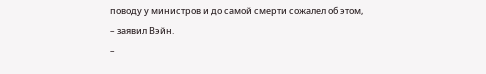поводу у министров и до самой смерти сожалел об этом, – заявил Вэйн.
–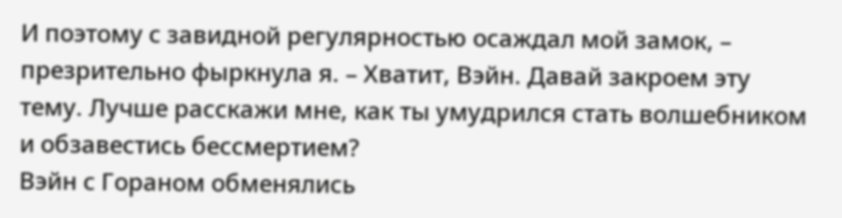И поэтому с завидной регулярностью осаждал мой замок, – презрительно фыркнула я. – Хватит, Вэйн. Давай закроем эту тему. Лучше расскажи мне, как ты умудрился стать волшебником и обзавестись бессмертием?
Вэйн с Гораном обменялись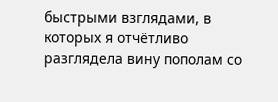быстрыми взглядами, в которых я отчётливо разглядела вину пополам со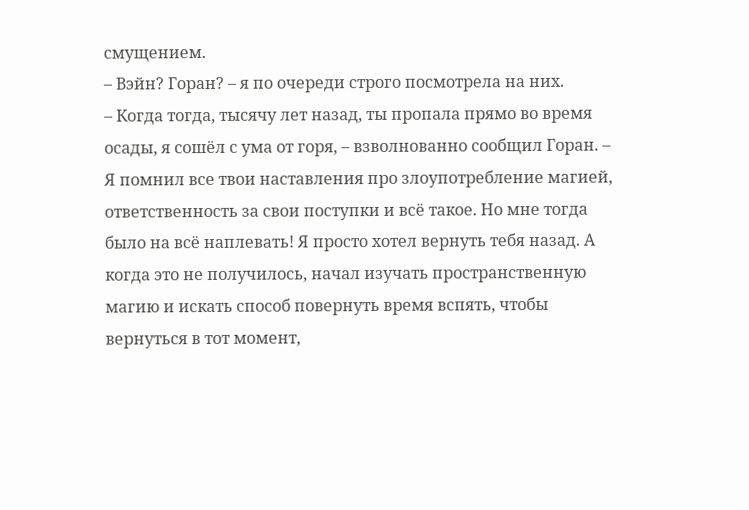смущением.
– Вэйн? Горан? – я по очереди строго посмотрела на них.
– Когда тогда, тысячу лет назад, ты пропала прямо во время осады, я сошёл с ума от горя, – взволнованно сообщил Горан. – Я помнил все твои наставления про злоупотребление магией, ответственность за свои поступки и всё такое. Но мне тогда было на всё наплевать! Я просто хотел вернуть тебя назад. А когда это не получилось, начал изучать пространственную магию и искать способ повернуть время вспять, чтобы вернуться в тот момент,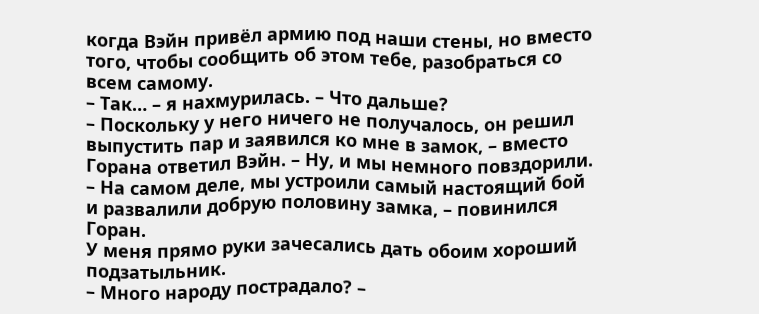когда Вэйн привёл армию под наши стены, но вместо того, чтобы сообщить об этом тебе, разобраться со всем самому.
– Так… – я нахмурилась. – Что дальше?
– Поскольку у него ничего не получалось, он решил выпустить пар и заявился ко мне в замок, – вместо Горана ответил Вэйн. – Ну, и мы немного повздорили.
– На самом деле, мы устроили самый настоящий бой и развалили добрую половину замка, – повинился Горан.
У меня прямо руки зачесались дать обоим хороший подзатыльник.
– Много народу пострадало? –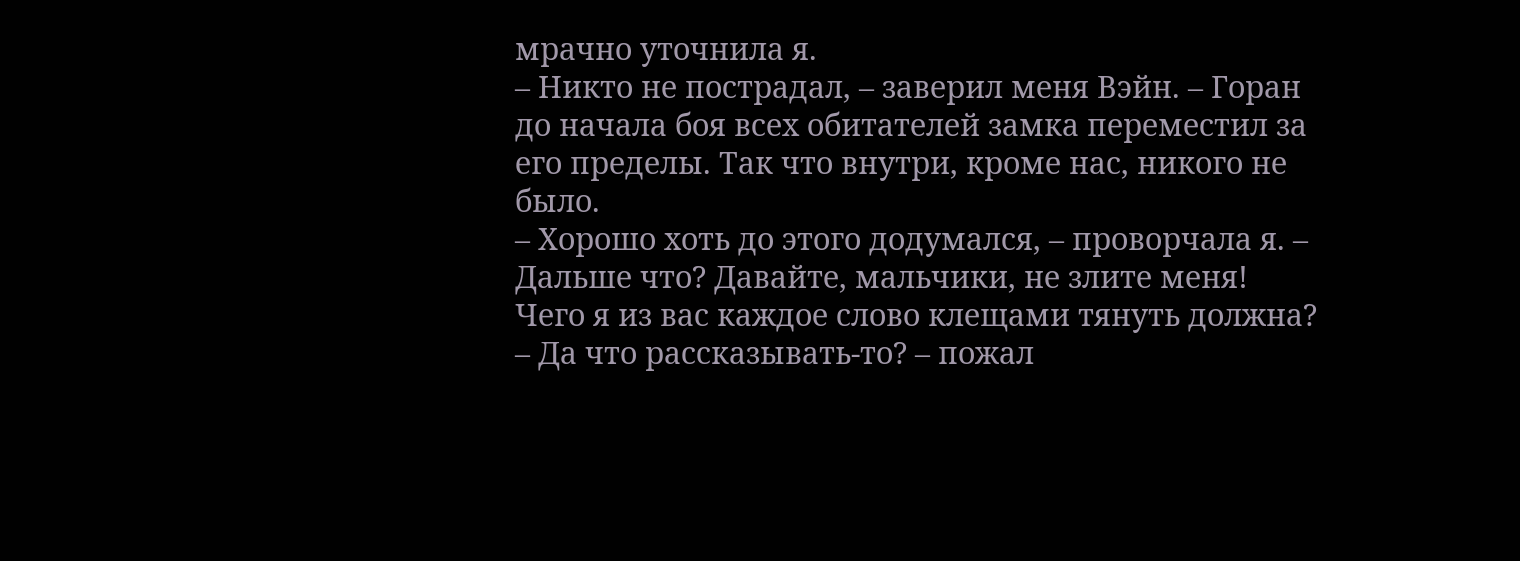мрачно уточнила я.
– Никто не пострадал, – заверил меня Вэйн. – Горан до начала боя всех обитателей замка переместил за его пределы. Так что внутри, кроме нас, никого не было.
– Хорошо хоть до этого додумался, – проворчала я. – Дальше что? Давайте, мальчики, не злите меня! Чего я из вас каждое слово клещами тянуть должна?
– Да что рассказывать-то? – пожал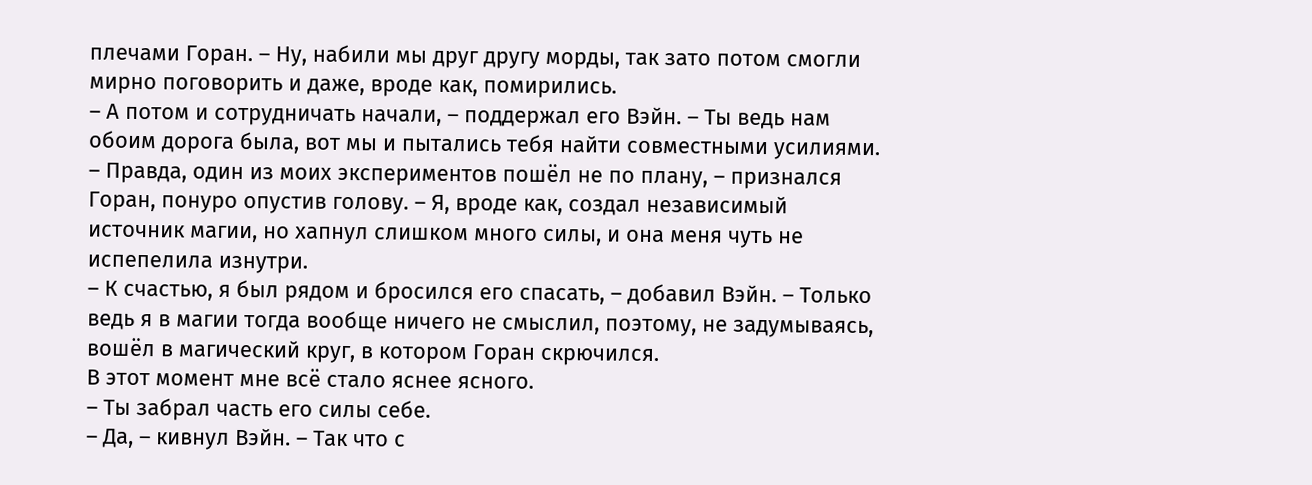плечами Горан. – Ну, набили мы друг другу морды, так зато потом смогли мирно поговорить и даже, вроде как, помирились.
– А потом и сотрудничать начали, – поддержал его Вэйн. – Ты ведь нам обоим дорога была, вот мы и пытались тебя найти совместными усилиями.
– Правда, один из моих экспериментов пошёл не по плану, – признался Горан, понуро опустив голову. – Я, вроде как, создал независимый источник магии, но хапнул слишком много силы, и она меня чуть не испепелила изнутри.
– К счастью, я был рядом и бросился его спасать, – добавил Вэйн. – Только ведь я в магии тогда вообще ничего не смыслил, поэтому, не задумываясь, вошёл в магический круг, в котором Горан скрючился.
В этот момент мне всё стало яснее ясного.
– Ты забрал часть его силы себе.
– Да, – кивнул Вэйн. – Так что с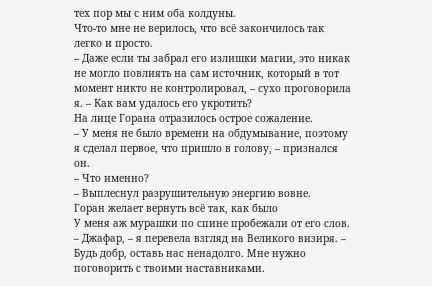тех пор мы с ним оба колдуны.
Что-то мне не верилось, что всё закончилось так легко и просто.
– Даже если ты забрал его излишки магии, это никак не могло повлиять на сам источник, который в тот момент никто не контролировал, – сухо проговорила я. – Как вам удалось его укротить?
На лице Горана отразилось острое сожаление.
– У меня не было времени на обдумывание, поэтому я сделал первое, что пришло в голову, – признался он.
– Что именно?
– Выплеснул разрушительную энергию вовне.
Горан желает вернуть всё так, как было
У меня аж мурашки по спине пробежали от его слов.
– Джафар, – я перевела взгляд на Великого визиря. – Будь добр, оставь нас ненадолго. Мне нужно поговорить с твоими наставниками.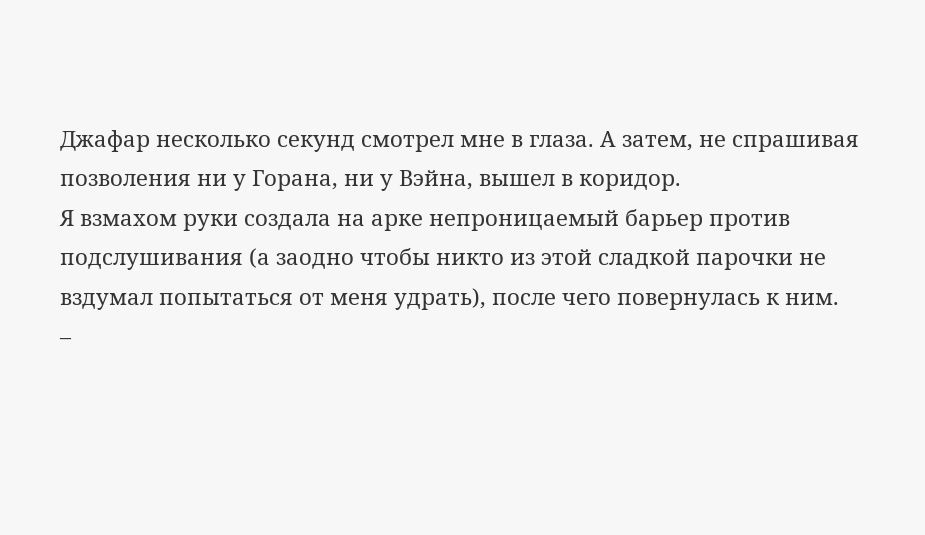Джафар несколько секунд смотрел мне в глаза. А затем, не спрашивая позволения ни у Горана, ни у Вэйна, вышел в коридор.
Я взмахом руки создала на арке непроницаемый барьер против подслушивания (а заодно чтобы никто из этой сладкой парочки не вздумал попытаться от меня удрать), после чего повернулась к ним.
–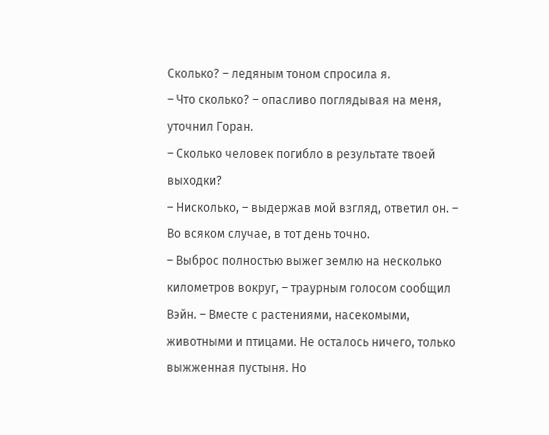Сколько? – ледяным тоном спросила я.
– Что сколько? – опасливо поглядывая на меня, уточнил Горан.
– Сколько человек погибло в результате твоей выходки?
– Нисколько, – выдержав мой взгляд, ответил он. – Во всяком случае, в тот день точно.
– Выброс полностью выжег землю на несколько километров вокруг, – траурным голосом сообщил Вэйн. – Вместе с растениями, насекомыми, животными и птицами. Не осталось ничего, только выжженная пустыня. Но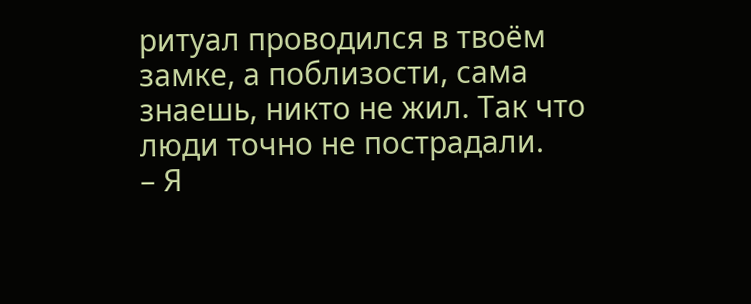ритуал проводился в твоём замке, а поблизости, сама знаешь, никто не жил. Так что люди точно не пострадали.
– Я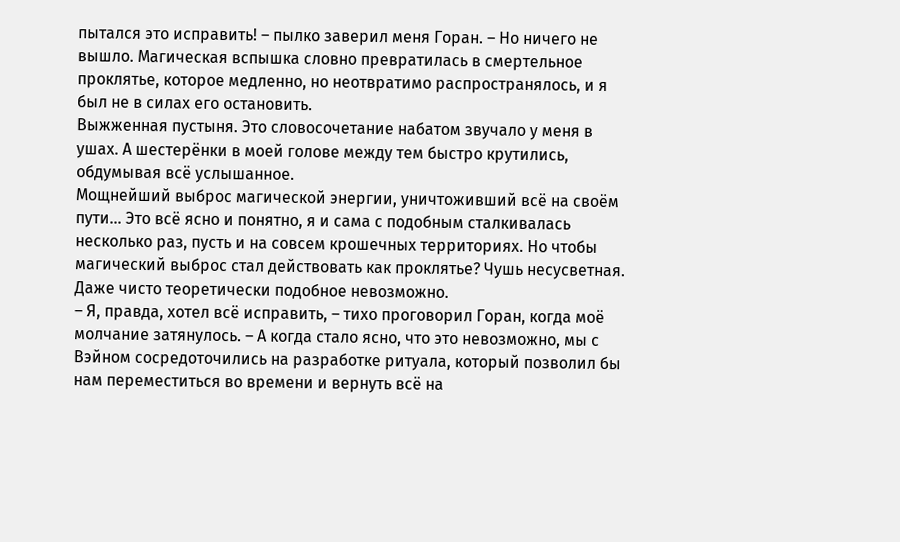пытался это исправить! – пылко заверил меня Горан. – Но ничего не вышло. Магическая вспышка словно превратилась в смертельное проклятье, которое медленно, но неотвратимо распространялось, и я был не в силах его остановить.
Выжженная пустыня. Это словосочетание набатом звучало у меня в ушах. А шестерёнки в моей голове между тем быстро крутились, обдумывая всё услышанное.
Мощнейший выброс магической энергии, уничтоживший всё на своём пути… Это всё ясно и понятно, я и сама с подобным сталкивалась несколько раз, пусть и на совсем крошечных территориях. Но чтобы магический выброс стал действовать как проклятье? Чушь несусветная. Даже чисто теоретически подобное невозможно.
– Я, правда, хотел всё исправить, – тихо проговорил Горан, когда моё молчание затянулось. – А когда стало ясно, что это невозможно, мы с Вэйном сосредоточились на разработке ритуала, который позволил бы нам переместиться во времени и вернуть всё на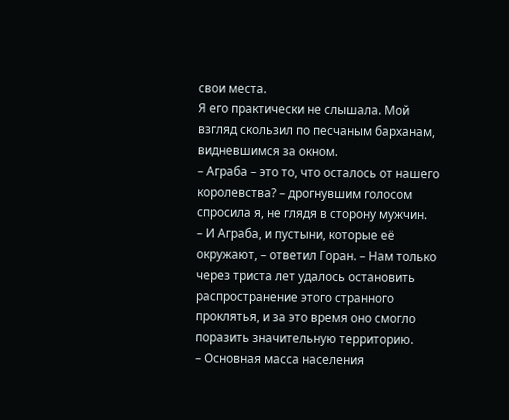свои места.
Я его практически не слышала. Мой взгляд скользил по песчаным барханам, видневшимся за окном.
– Аграба – это то, что осталось от нашего королевства? – дрогнувшим голосом спросила я, не глядя в сторону мужчин.
– И Аграба, и пустыни, которые её окружают, – ответил Горан. – Нам только через триста лет удалось остановить распространение этого странного проклятья, и за это время оно смогло поразить значительную территорию.
– Основная масса населения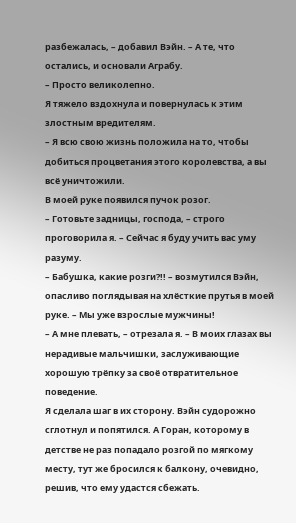разбежалась, – добавил Вэйн. – А те, что остались, и основали Аграбу.
– Просто великолепно.
Я тяжело вздохнула и повернулась к этим злостным вредителям.
– Я всю свою жизнь положила на то, чтобы добиться процветания этого королевства, а вы всё уничтожили.
В моей руке появился пучок розог.
– Готовьте задницы, господа, – строго проговорила я. – Сейчас я буду учить вас уму разуму.
– Бабушка, какие розги?!! – возмутился Вэйн, опасливо поглядывая на хлёсткие прутья в моей руке. – Мы уже взрослые мужчины!
– А мне плевать, – отрезала я. – В моих глазах вы нерадивые мальчишки, заслуживающие хорошую трёпку за своё отвратительное поведение.
Я сделала шаг в их сторону. Вэйн судорожно сглотнул и попятился. А Горан, которому в детстве не раз попадало розгой по мягкому месту, тут же бросился к балкону, очевидно, решив, что ему удастся сбежать.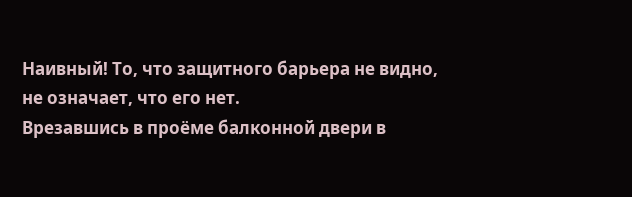Наивный! То, что защитного барьера не видно, не означает, что его нет.
Врезавшись в проёме балконной двери в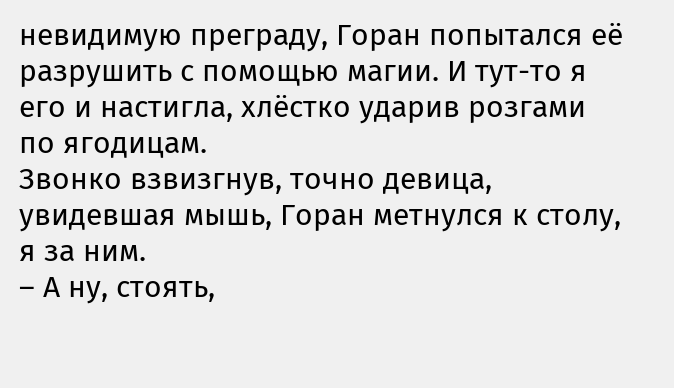невидимую преграду, Горан попытался её разрушить с помощью магии. И тут-то я его и настигла, хлёстко ударив розгами по ягодицам.
Звонко взвизгнув, точно девица, увидевшая мышь, Горан метнулся к столу, я за ним.
– А ну, стоять,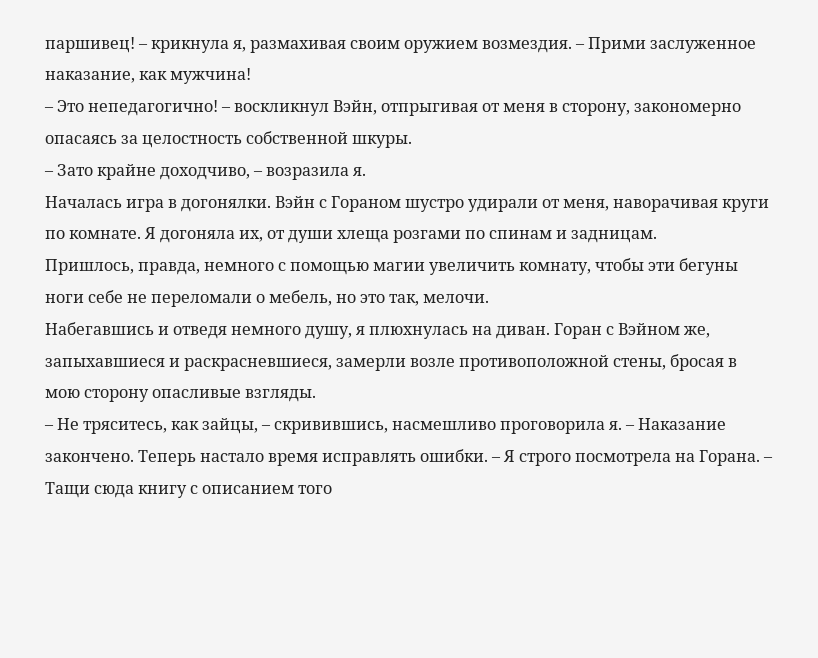паршивец! – крикнула я, размахивая своим оружием возмездия. – Прими заслуженное наказание, как мужчина!
– Это непедагогично! – воскликнул Вэйн, отпрыгивая от меня в сторону, закономерно опасаясь за целостность собственной шкуры.
– Зато крайне доходчиво, – возразила я.
Началась игра в догонялки. Вэйн с Гораном шустро удирали от меня, наворачивая круги по комнате. Я догоняла их, от души хлеща розгами по спинам и задницам.
Пришлось, правда, немного с помощью магии увеличить комнату, чтобы эти бегуны ноги себе не переломали о мебель, но это так, мелочи.
Набегавшись и отведя немного душу, я плюхнулась на диван. Горан с Вэйном же, запыхавшиеся и раскрасневшиеся, замерли возле противоположной стены, бросая в мою сторону опасливые взгляды.
– Не тряситесь, как зайцы, – скривившись, насмешливо проговорила я. – Наказание закончено. Теперь настало время исправлять ошибки. – Я строго посмотрела на Горана. – Тащи сюда книгу с описанием того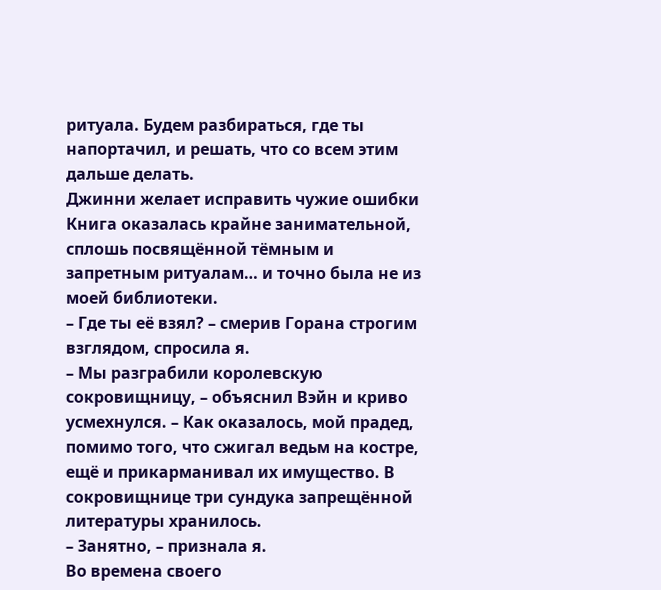ритуала. Будем разбираться, где ты напортачил, и решать, что со всем этим дальше делать.
Джинни желает исправить чужие ошибки
Книга оказалась крайне занимательной, сплошь посвящённой тёмным и запретным ритуалам… и точно была не из моей библиотеки.
– Где ты её взял? – смерив Горана строгим взглядом, спросила я.
– Мы разграбили королевскую сокровищницу, – объяснил Вэйн и криво усмехнулся. – Как оказалось, мой прадед, помимо того, что сжигал ведьм на костре, ещё и прикарманивал их имущество. В сокровищнице три сундука запрещённой литературы хранилось.
– Занятно, – признала я.
Во времена своего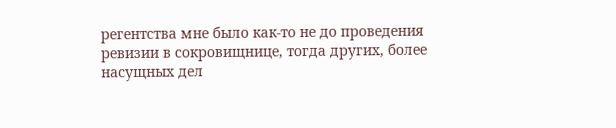регентства мне было как-то не до проведения ревизии в сокровищнице, тогда других, более насущных дел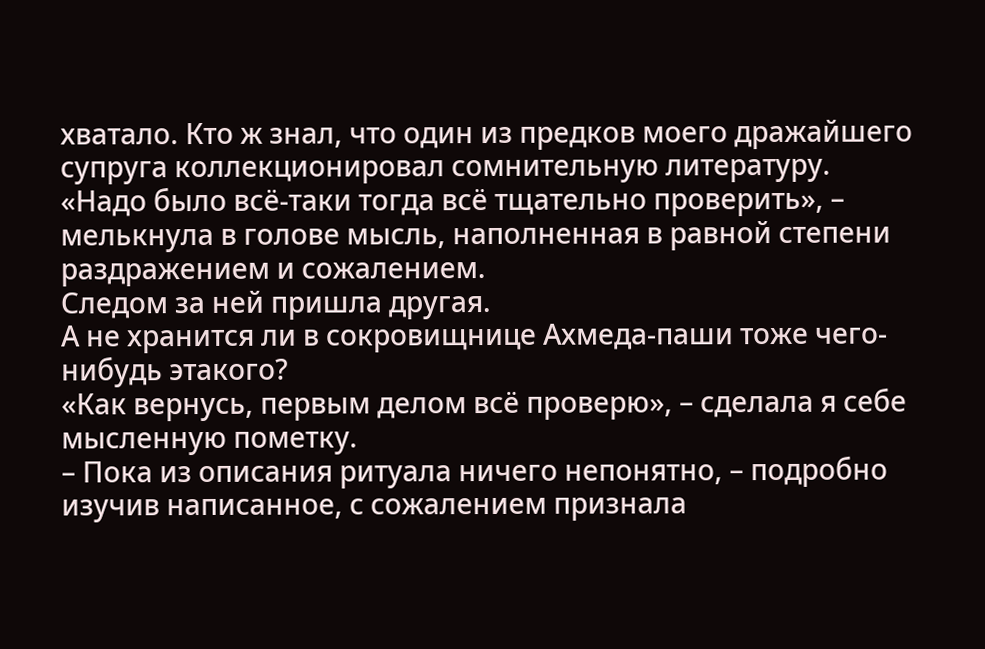хватало. Кто ж знал, что один из предков моего дражайшего супруга коллекционировал сомнительную литературу.
«Надо было всё-таки тогда всё тщательно проверить», – мелькнула в голове мысль, наполненная в равной степени раздражением и сожалением.
Следом за ней пришла другая.
А не хранится ли в сокровищнице Ахмеда-паши тоже чего-нибудь этакого?
«Как вернусь, первым делом всё проверю», – сделала я себе мысленную пометку.
– Пока из описания ритуала ничего непонятно, – подробно изучив написанное, с сожалением признала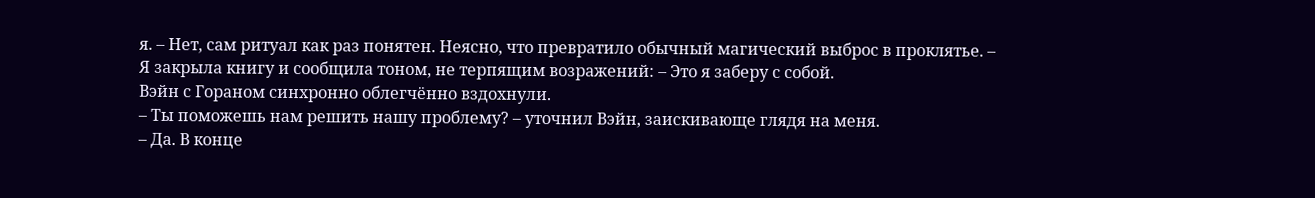я. – Нет, сам ритуал как раз понятен. Неясно, что превратило обычный магический выброс в проклятье. – Я закрыла книгу и сообщила тоном, не терпящим возражений: – Это я заберу с собой.
Вэйн с Гораном синхронно облегчённо вздохнули.
– Ты поможешь нам решить нашу проблему? – уточнил Вэйн, заискивающе глядя на меня.
– Да. В конце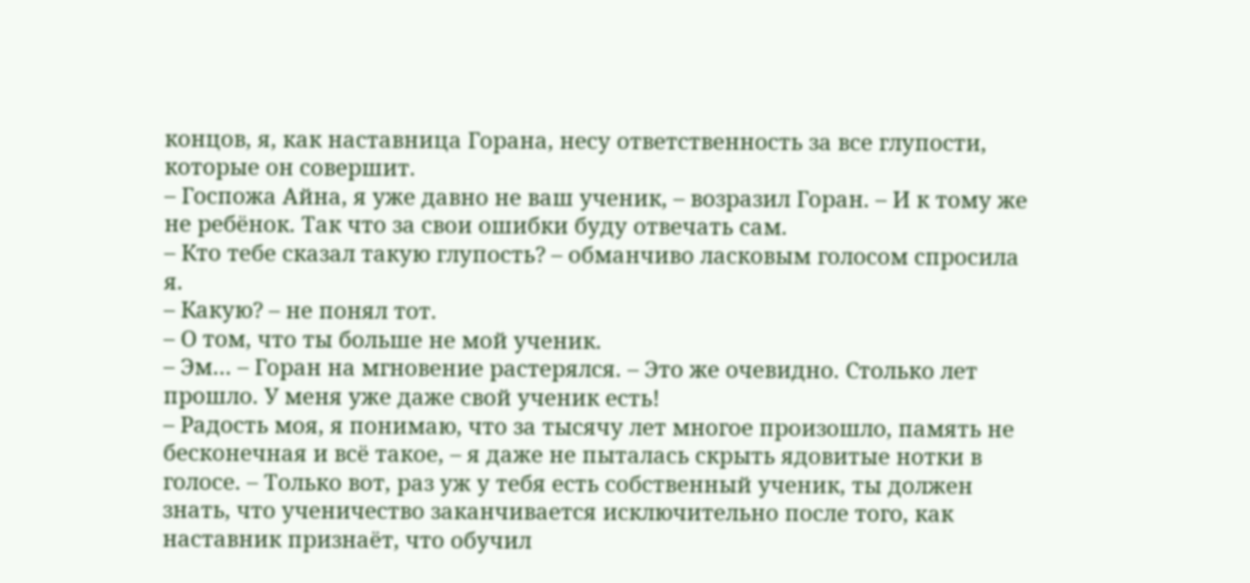концов, я, как наставница Горана, несу ответственность за все глупости, которые он совершит.
– Госпожа Айна, я уже давно не ваш ученик, – возразил Горан. – И к тому же не ребёнок. Так что за свои ошибки буду отвечать сам.
– Кто тебе сказал такую глупость? – обманчиво ласковым голосом спросила я.
– Какую? – не понял тот.
– О том, что ты больше не мой ученик.
– Эм… – Горан на мгновение растерялся. – Это же очевидно. Столько лет прошло. У меня уже даже свой ученик есть!
– Радость моя, я понимаю, что за тысячу лет многое произошло, память не бесконечная и всё такое, – я даже не пыталась скрыть ядовитые нотки в голосе. – Только вот, раз уж у тебя есть собственный ученик, ты должен знать, что ученичество заканчивается исключительно после того, как наставник признаёт, что обучил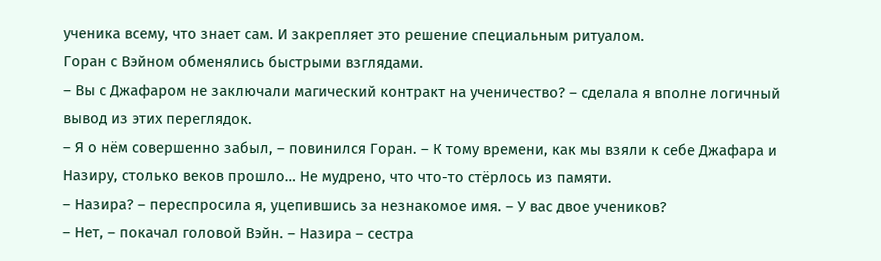ученика всему, что знает сам. И закрепляет это решение специальным ритуалом.
Горан с Вэйном обменялись быстрыми взглядами.
– Вы с Джафаром не заключали магический контракт на ученичество? – сделала я вполне логичный вывод из этих переглядок.
– Я о нём совершенно забыл, – повинился Горан. – К тому времени, как мы взяли к себе Джафара и Назиру, столько веков прошло… Не мудрено, что что-то стёрлось из памяти.
– Назира? – переспросила я, уцепившись за незнакомое имя. – У вас двое учеников?
– Нет, – покачал головой Вэйн. – Назира – сестра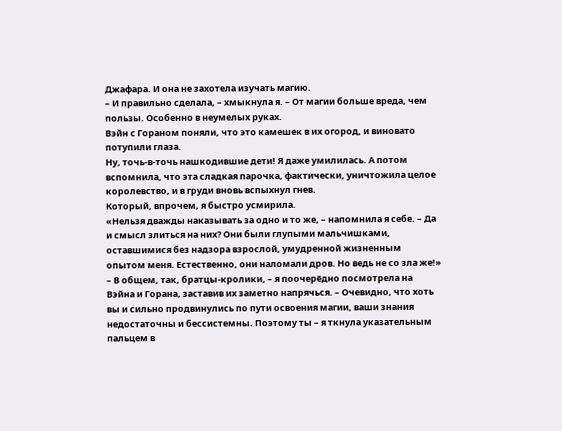Джафара. И она не захотела изучать магию.
– И правильно сделала, – хмыкнула я. – От магии больше вреда, чем пользы. Особенно в неумелых руках.
Вэйн с Гораном поняли, что это камешек в их огород, и виновато потупили глаза.
Ну, точь-в-точь нашкодившие дети! Я даже умилилась. А потом вспомнила, что эта сладкая парочка, фактически, уничтожила целое королевство, и в груди вновь вспыхнул гнев.
Который, впрочем, я быстро усмирила.
«Нельзя дважды наказывать за одно и то же, – напомнила я себе. – Да и смысл злиться на них? Они были глупыми мальчишками, оставшимися без надзора взрослой, умудренной жизненным опытом меня. Естественно, они наломали дров. Но ведь не со зла же!»
– В общем, так, братцы-кролики, – я поочерёдно посмотрела на Вэйна и Горана, заставив их заметно напрячься. – Очевидно, что хоть вы и сильно продвинулись по пути освоения магии, ваши знания недостаточны и бессистемны. Поэтому ты – я ткнула указательным пальцем в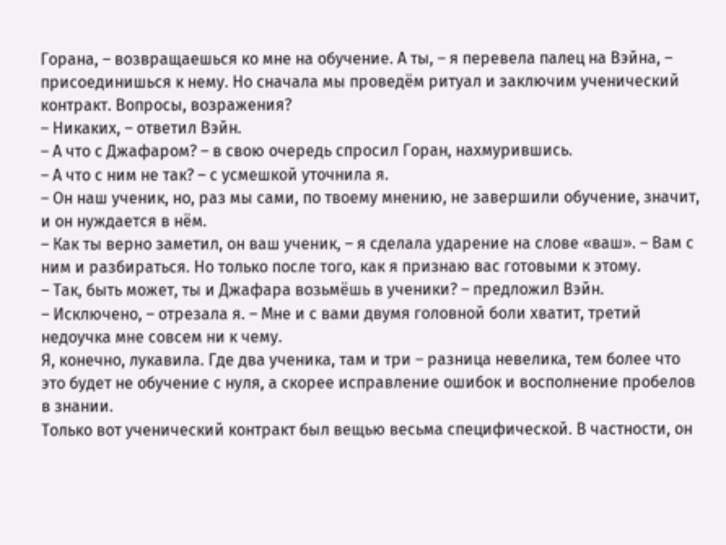Горана, – возвращаешься ко мне на обучение. А ты, – я перевела палец на Вэйна, – присоединишься к нему. Но сначала мы проведём ритуал и заключим ученический контракт. Вопросы, возражения?
– Никаких, – ответил Вэйн.
– А что с Джафаром? – в свою очередь спросил Горан, нахмурившись.
– А что с ним не так? – с усмешкой уточнила я.
– Он наш ученик, но, раз мы сами, по твоему мнению, не завершили обучение, значит, и он нуждается в нём.
– Как ты верно заметил, он ваш ученик, – я сделала ударение на слове «ваш». – Вам с ним и разбираться. Но только после того, как я признаю вас готовыми к этому.
– Так, быть может, ты и Джафара возьмёшь в ученики? – предложил Вэйн.
– Исключено, – отрезала я. – Мне и с вами двумя головной боли хватит, третий недоучка мне совсем ни к чему.
Я, конечно, лукавила. Где два ученика, там и три – разница невелика, тем более что это будет не обучение с нуля, а скорее исправление ошибок и восполнение пробелов в знании.
Только вот ученический контракт был вещью весьма специфической. В частности, он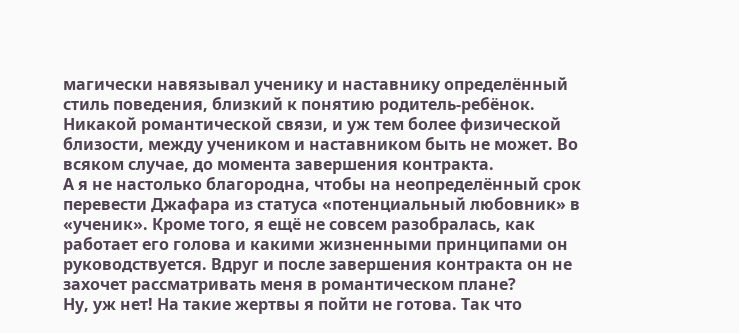магически навязывал ученику и наставнику определённый стиль поведения, близкий к понятию родитель-ребёнок.
Никакой романтической связи, и уж тем более физической близости, между учеником и наставником быть не может. Во всяком случае, до момента завершения контракта.
А я не настолько благородна, чтобы на неопределённый срок перевести Джафара из статуса «потенциальный любовник» в «ученик». Кроме того, я ещё не совсем разобралась, как работает его голова и какими жизненными принципами он руководствуется. Вдруг и после завершения контракта он не захочет рассматривать меня в романтическом плане?
Ну, уж нет! На такие жертвы я пойти не готова. Так что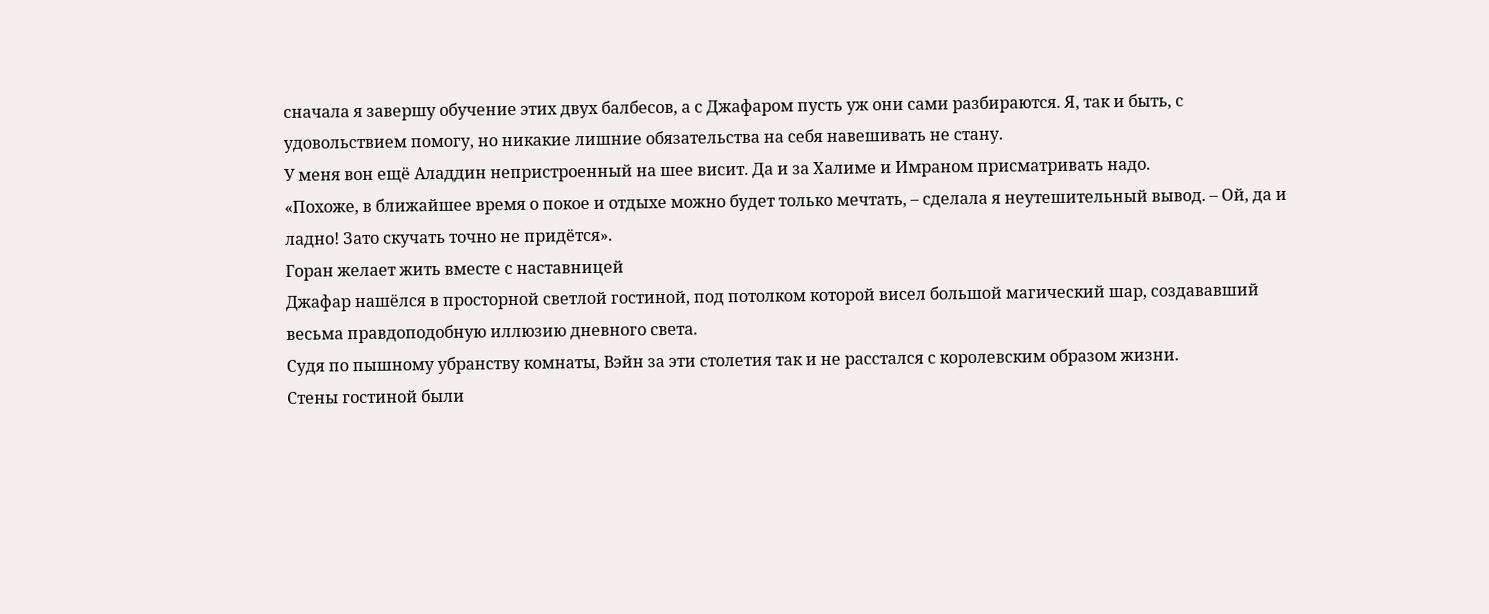сначала я завершу обучение этих двух балбесов, а с Джафаром пусть уж они сами разбираются. Я, так и быть, с удовольствием помогу, но никакие лишние обязательства на себя навешивать не стану.
У меня вон ещё Аладдин непристроенный на шее висит. Да и за Халиме и Имраном присматривать надо.
«Похоже, в ближайшее время о покое и отдыхе можно будет только мечтать, – сделала я неутешительный вывод. – Ой, да и ладно! Зато скучать точно не придётся».
Горан желает жить вместе с наставницей
Джафар нашёлся в просторной светлой гостиной, под потолком которой висел большой магический шар, создававший весьма правдоподобную иллюзию дневного света.
Судя по пышному убранству комнаты, Вэйн за эти столетия так и не расстался с королевским образом жизни.
Стены гостиной были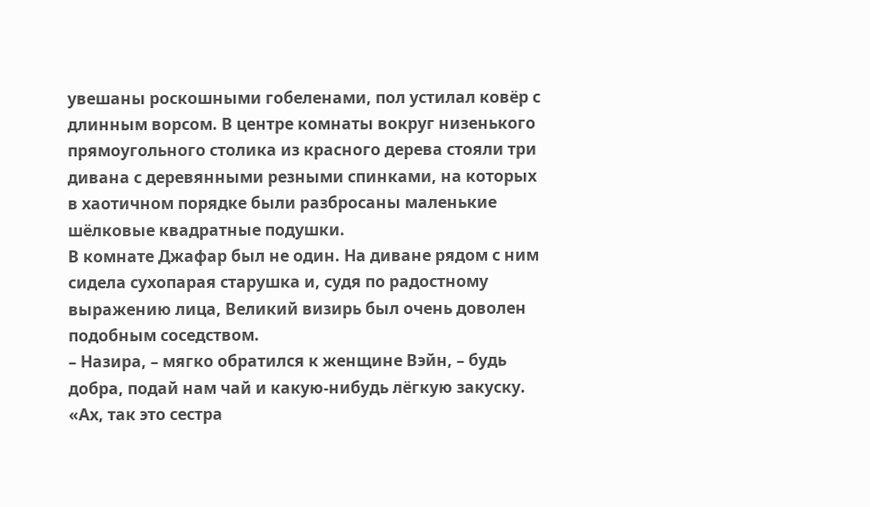увешаны роскошными гобеленами, пол устилал ковёр с длинным ворсом. В центре комнаты вокруг низенького прямоугольного столика из красного дерева стояли три дивана с деревянными резными спинками, на которых в хаотичном порядке были разбросаны маленькие шёлковые квадратные подушки.
В комнате Джафар был не один. На диване рядом с ним сидела сухопарая старушка и, судя по радостному выражению лица, Великий визирь был очень доволен подобным соседством.
– Назира, – мягко обратился к женщине Вэйн, – будь добра, подай нам чай и какую-нибудь лёгкую закуску.
«Ах, так это сестра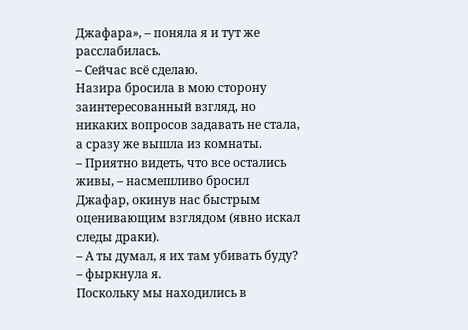Джафара», – поняла я и тут же расслабилась.
– Сейчас всё сделаю.
Назира бросила в мою сторону заинтересованный взгляд, но никаких вопросов задавать не стала, а сразу же вышла из комнаты.
– Приятно видеть, что все остались живы, – насмешливо бросил Джафар, окинув нас быстрым оценивающим взглядом (явно искал следы драки).
– А ты думал, я их там убивать буду? – фыркнула я.
Поскольку мы находились в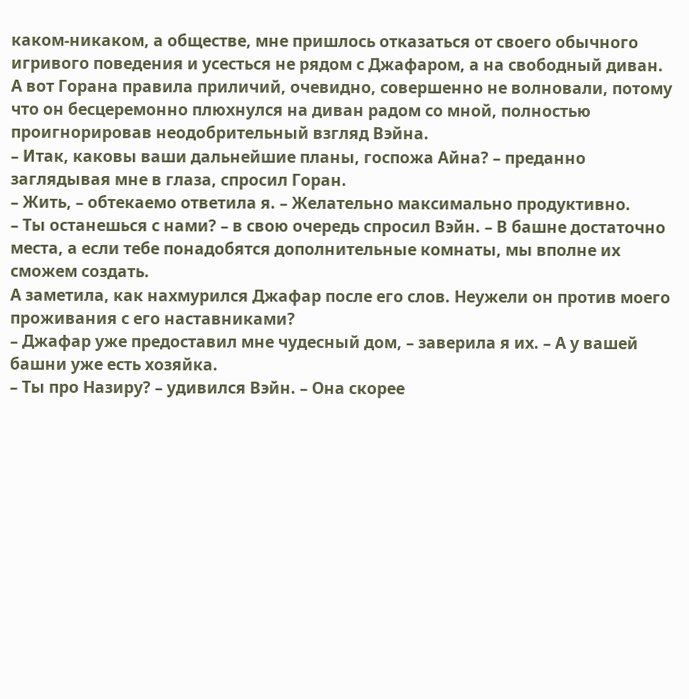каком-никаком, а обществе, мне пришлось отказаться от своего обычного игривого поведения и усесться не рядом с Джафаром, а на свободный диван.
А вот Горана правила приличий, очевидно, совершенно не волновали, потому что он бесцеремонно плюхнулся на диван радом со мной, полностью проигнорировав неодобрительный взгляд Вэйна.
– Итак, каковы ваши дальнейшие планы, госпожа Айна? – преданно заглядывая мне в глаза, спросил Горан.
– Жить, – обтекаемо ответила я. – Желательно максимально продуктивно.
– Ты останешься с нами? – в свою очередь спросил Вэйн. – В башне достаточно места, а если тебе понадобятся дополнительные комнаты, мы вполне их сможем создать.
А заметила, как нахмурился Джафар после его слов. Неужели он против моего проживания с его наставниками?
– Джафар уже предоставил мне чудесный дом, – заверила я их. – А у вашей башни уже есть хозяйка.
– Ты про Назиру? – удивился Вэйн. – Она скорее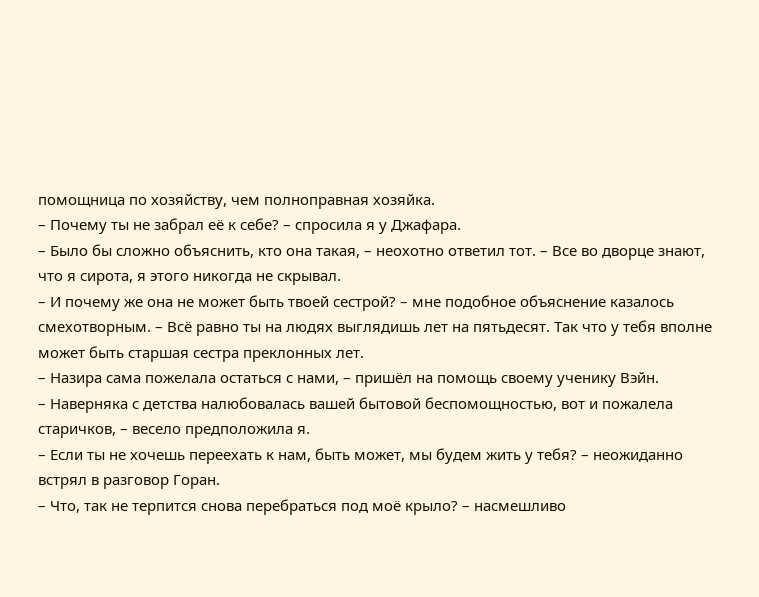помощница по хозяйству, чем полноправная хозяйка.
– Почему ты не забрал её к себе? – спросила я у Джафара.
– Было бы сложно объяснить, кто она такая, – неохотно ответил тот. – Все во дворце знают, что я сирота, я этого никогда не скрывал.
– И почему же она не может быть твоей сестрой? – мне подобное объяснение казалось смехотворным. – Всё равно ты на людях выглядишь лет на пятьдесят. Так что у тебя вполне может быть старшая сестра преклонных лет.
– Назира сама пожелала остаться с нами, – пришёл на помощь своему ученику Вэйн.
– Наверняка с детства налюбовалась вашей бытовой беспомощностью, вот и пожалела старичков, – весело предположила я.
– Если ты не хочешь переехать к нам, быть может, мы будем жить у тебя? – неожиданно встрял в разговор Горан.
– Что, так не терпится снова перебраться под моё крыло? – насмешливо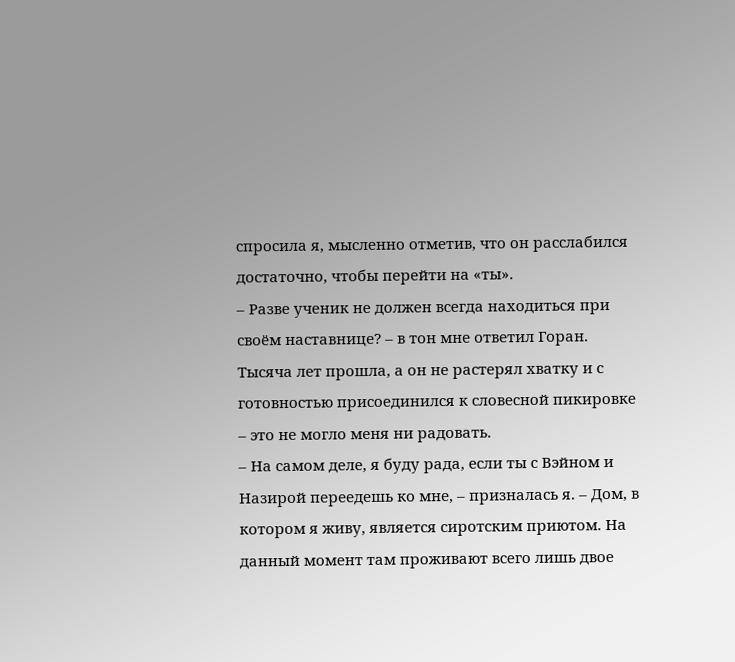спросила я, мысленно отметив, что он расслабился достаточно, чтобы перейти на «ты».
– Разве ученик не должен всегда находиться при своём наставнице? – в тон мне ответил Горан.
Тысяча лет прошла, а он не растерял хватку и с готовностью присоединился к словесной пикировке – это не могло меня ни радовать.
– На самом деле, я буду рада, если ты с Вэйном и Назирой переедешь ко мне, – призналась я. – Дом, в котором я живу, является сиротским приютом. На данный момент там проживают всего лишь двое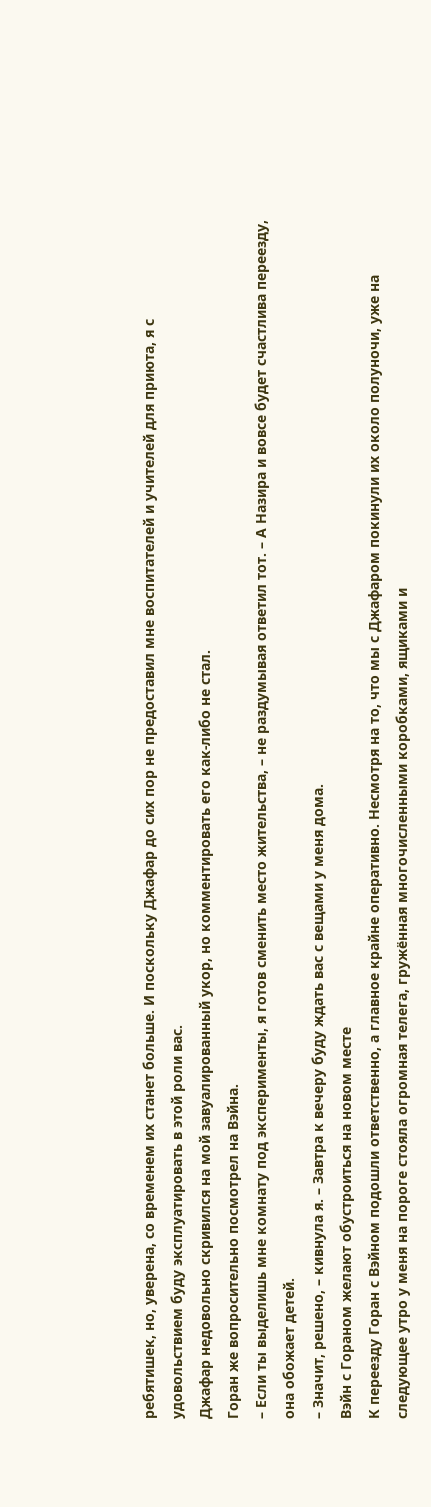ребятишек, но, уверена, со временем их станет больше. И поскольку Джафар до сих пор не предоставил мне воспитателей и учителей для приюта, я с удовольствием буду эксплуатировать в этой роли вас.
Джафар недовольно скривился на мой завуалированный укор, но комментировать его как-либо не стал.
Горан же вопросительно посмотрел на Вэйна.
– Если ты выделишь мне комнату под эксперименты, я готов сменить место жительства, – не раздумывая ответил тот. – А Назира и вовсе будет счастлива переезду, она обожает детей.
– Значит, решено, – кивнула я. – Завтра к вечеру буду ждать вас с вещами у меня дома.
Вэйн с Гораном желают обустроиться на новом месте
К переезду Горан с Вэйном подошли ответственно, а главное крайне оперативно. Несмотря на то, что мы с Джафаром покинули их около полуночи, уже на следующее утро у меня на пороге стояла огромная телега, гружённая многочисленными коробками, ящиками и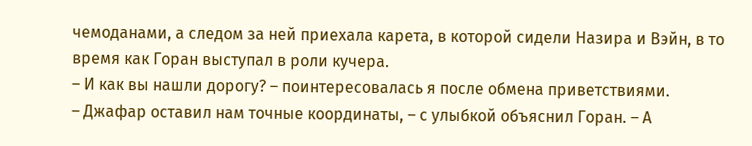чемоданами, а следом за ней приехала карета, в которой сидели Назира и Вэйн, в то время как Горан выступал в роли кучера.
– И как вы нашли дорогу? – поинтересовалась я после обмена приветствиями.
– Джафар оставил нам точные координаты, – с улыбкой объяснил Горан. – А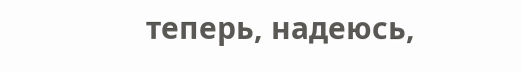теперь, надеюсь,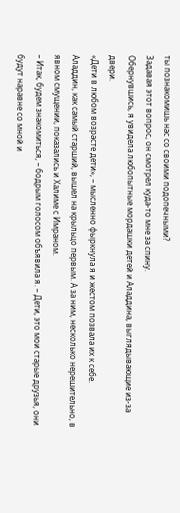ты познакомишь нас со своими подопечными?
Задавая этот вопрос, он смотрел куда-то мне за спину.
Обернувшись, я увидела любопытные мордашки детей и Аладдина, выглядывающие из-за двери.
«Дети в любом возрасте дети», – мысленно фыркнула я и жестом позвала их к себе.
Аладдин, как самый старший, вышел на крыльцо первым. А за ним, несколько нерешительно, в явном смущении, показались и Халиме с Имраном.
– Итак, будем знакомиться, – бодрым голосом объявила я. – Дети, это мои старые друзья, они будут наравне со мной и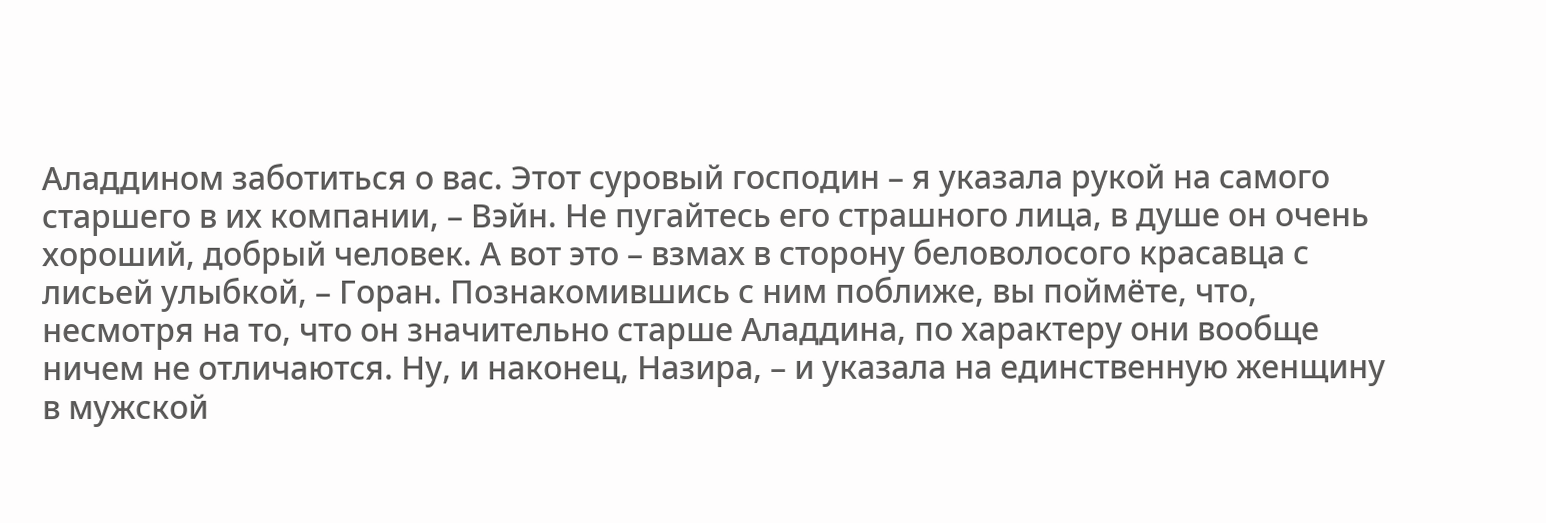Аладдином заботиться о вас. Этот суровый господин – я указала рукой на самого старшего в их компании, – Вэйн. Не пугайтесь его страшного лица, в душе он очень хороший, добрый человек. А вот это – взмах в сторону беловолосого красавца с лисьей улыбкой, – Горан. Познакомившись с ним поближе, вы поймёте, что, несмотря на то, что он значительно старше Аладдина, по характеру они вообще ничем не отличаются. Ну, и наконец, Назира, – и указала на единственную женщину в мужской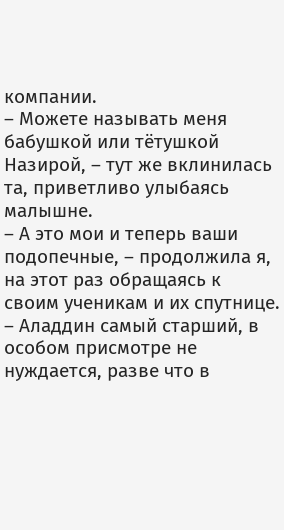компании.
– Можете называть меня бабушкой или тётушкой Назирой, – тут же вклинилась та, приветливо улыбаясь малышне.
– А это мои и теперь ваши подопечные, – продолжила я, на этот раз обращаясь к своим ученикам и их спутнице. – Аладдин самый старший, в особом присмотре не нуждается, разве что в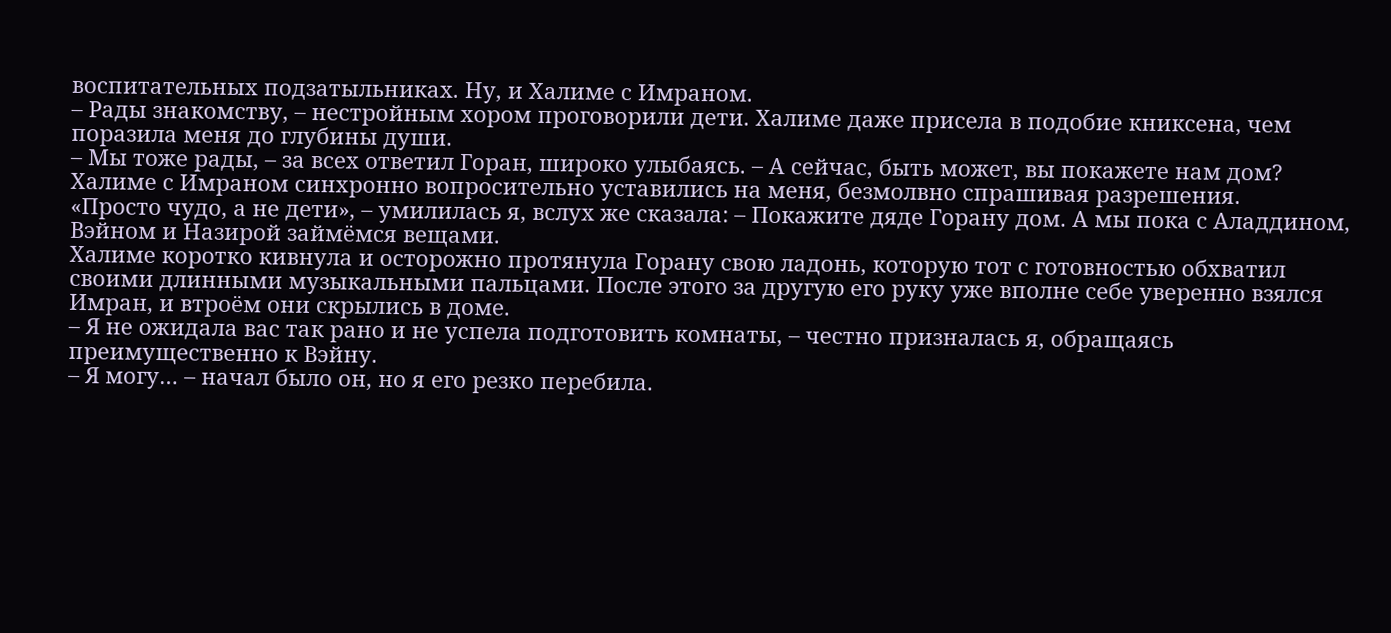воспитательных подзатыльниках. Ну, и Халиме с Имраном.
– Рады знакомству, – нестройным хором проговорили дети. Халиме даже присела в подобие книксена, чем поразила меня до глубины души.
– Мы тоже рады, – за всех ответил Горан, широко улыбаясь. – А сейчас, быть может, вы покажете нам дом?
Халиме с Имраном синхронно вопросительно уставились на меня, безмолвно спрашивая разрешения.
«Просто чудо, а не дети», – умилилась я, вслух же сказала: – Покажите дяде Горану дом. А мы пока с Аладдином, Вэйном и Назирой займёмся вещами.
Халиме коротко кивнула и осторожно протянула Горану свою ладонь, которую тот с готовностью обхватил своими длинными музыкальными пальцами. После этого за другую его руку уже вполне себе уверенно взялся Имран, и втроём они скрылись в доме.
– Я не ожидала вас так рано и не успела подготовить комнаты, – честно призналась я, обращаясь преимущественно к Вэйну.
– Я могу… – начал было он, но я его резко перебила.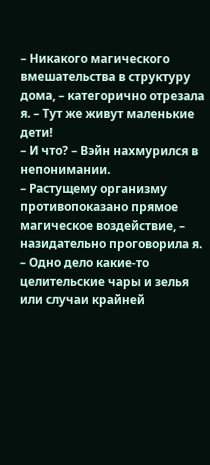– Никакого магического вмешательства в структуру дома, – категорично отрезала я. – Тут же живут маленькие дети!
– И что? – Вэйн нахмурился в непонимании.
– Растущему организму противопоказано прямое магическое воздействие, – назидательно проговорила я. – Одно дело какие-то целительские чары и зелья или случаи крайней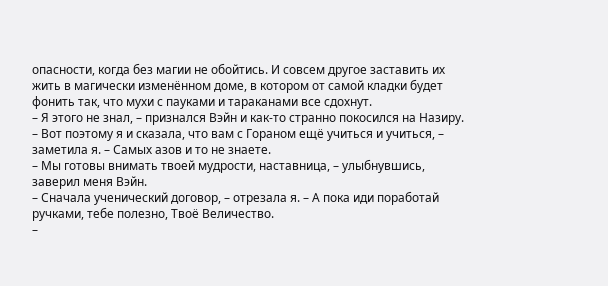опасности, когда без магии не обойтись. И совсем другое заставить их жить в магически изменённом доме, в котором от самой кладки будет фонить так, что мухи с пауками и тараканами все сдохнут.
– Я этого не знал, – признался Вэйн и как-то странно покосился на Назиру.
– Вот поэтому я и сказала, что вам с Гораном ещё учиться и учиться, – заметила я. – Самых азов и то не знаете.
– Мы готовы внимать твоей мудрости, наставница, – улыбнувшись, заверил меня Вэйн.
– Сначала ученический договор, – отрезала я. – А пока иди поработай ручками, тебе полезно, Твоё Величество.
–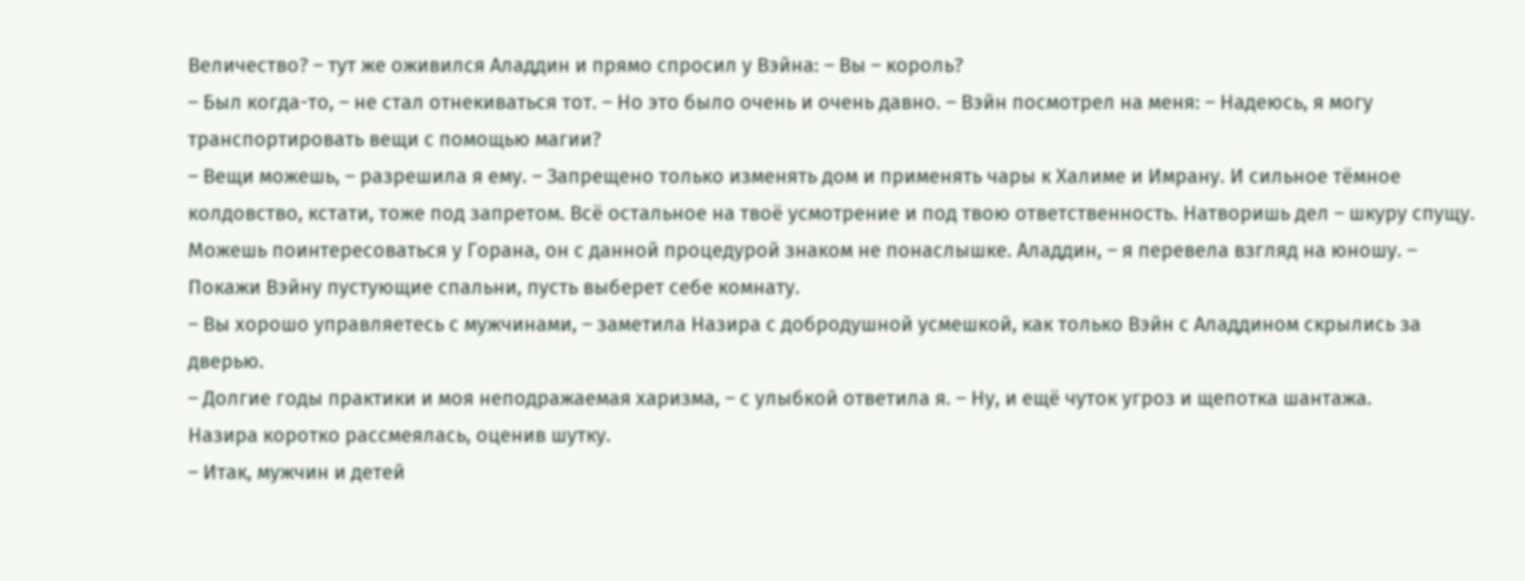Величество? – тут же оживился Аладдин и прямо спросил у Вэйна: – Вы – король?
– Был когда-то, – не стал отнекиваться тот. – Но это было очень и очень давно. – Вэйн посмотрел на меня: – Надеюсь, я могу транспортировать вещи с помощью магии?
– Вещи можешь, – разрешила я ему. – Запрещено только изменять дом и применять чары к Халиме и Имрану. И сильное тёмное колдовство, кстати, тоже под запретом. Всё остальное на твоё усмотрение и под твою ответственность. Натворишь дел – шкуру спущу. Можешь поинтересоваться у Горана, он с данной процедурой знаком не понаслышке. Аладдин, – я перевела взгляд на юношу. – Покажи Вэйну пустующие спальни, пусть выберет себе комнату.
– Вы хорошо управляетесь с мужчинами, – заметила Назира с добродушной усмешкой, как только Вэйн с Аладдином скрылись за дверью.
– Долгие годы практики и моя неподражаемая харизма, – с улыбкой ответила я. – Ну, и ещё чуток угроз и щепотка шантажа.
Назира коротко рассмеялась, оценив шутку.
– Итак, мужчин и детей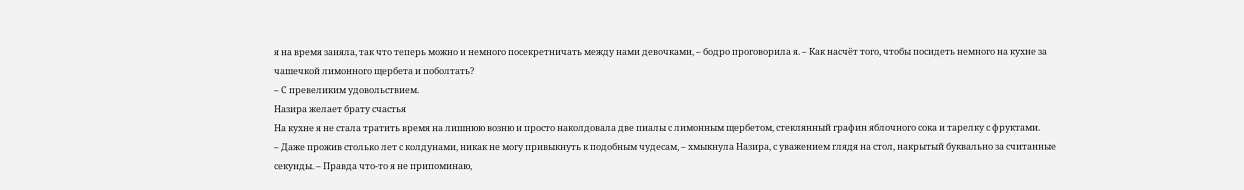я на время заняла, так что теперь можно и немного посекретничать между нами девочками, – бодро проговорила я. – Как насчёт того, чтобы посидеть немного на кухне за чашечкой лимонного щербета и поболтать?
– С превеликим удовольствием.
Назира желает брату счастья
На кухне я не стала тратить время на лишнюю возню и просто наколдовала две пиалы с лимонным щербетом, стеклянный графин яблочного сока и тарелку с фруктами.
– Даже прожив столько лет с колдунами, никак не могу привыкнуть к подобным чудесам, – хмыкнула Назира, с уважением глядя на стол, накрытый буквально за считанные секунды. – Правда что-то я не припоминаю,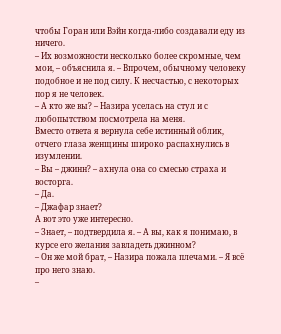чтобы Горан или Вэйн когда-либо создавали еду из ничего.
– Их возможности несколько более скромные, чем мои, – объяснила я. – Впрочем, обычному человеку подобное и не под силу. К несчастью, с некоторых пор я не человек.
– А кто же вы? – Назира уселась на стул и с любопытством посмотрела на меня.
Вместо ответа я вернула себе истинный облик, отчего глаза женщины широко распахнулись в изумлении.
– Вы – джинн? – ахнула она со смесью страха и восторга.
– Да.
– Джафар знает?
А вот это уже интересно.
– Знает, – подтвердила я. – А вы, как я понимаю, в курсе его желания завладеть джинном?
– Он же мой брат, – Назира пожала плечами. – Я всё про него знаю.
–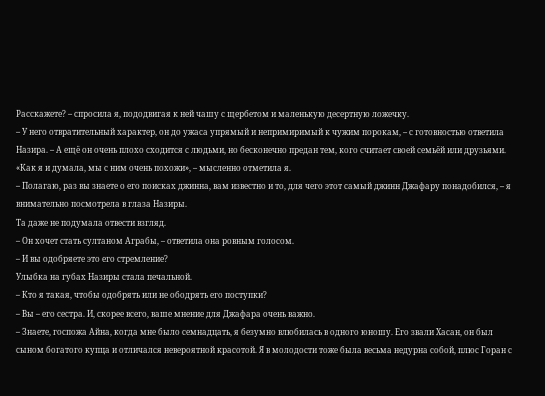Расскажете? – спросила я, пододвигая к ней чашу с щербетом и маленькую десертную ложечку.
– У него отвратительный характер, он до ужаса упрямый и непримиримый к чужим порокам, – с готовностью ответила Назира. – А ещё он очень плохо сходится с людьми, но бесконечно предан тем, кого считает своей семьёй или друзьями.
«Как я и думала, мы с ним очень похожи», – мысленно отметила я.
– Полагаю, раз вы знаете о его поисках джинна, вам известно и то, для чего этот самый джинн Джафару понадобился, – я внимательно посмотрела в глаза Назиры.
Та даже не подумала отвести взгляд.
– Он хочет стать султаном Аграбы, – ответила она ровным голосом.
– И вы одобряете это его стремление?
Улыбка на губах Назиры стала печальной.
– Кто я такая, чтобы одобрять или не ободрять его поступки?
– Вы – его сестра. И, скорее всего, ваше мнение для Джафара очень важно.
– Знаете, госпожа Айна, когда мне было семнадцать, я безумно влюбилась в одного юношу. Его звали Хасан, он был сыном богатого купца и отличался невероятной красотой. Я в молодости тоже была весьма недурна собой, плюс Горан с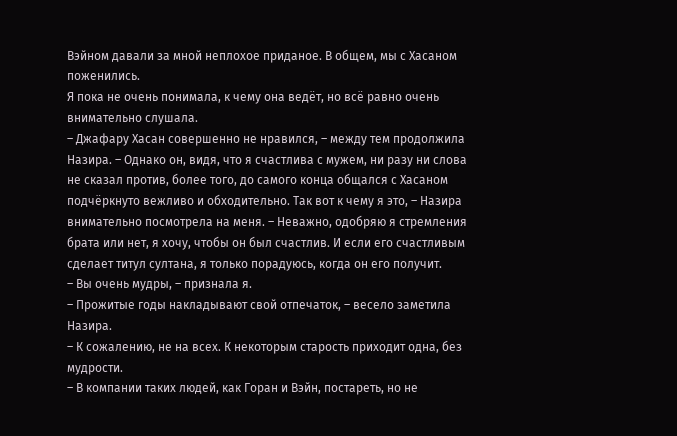Вэйном давали за мной неплохое приданое. В общем, мы с Хасаном поженились.
Я пока не очень понимала, к чему она ведёт, но всё равно очень внимательно слушала.
– Джафару Хасан совершенно не нравился, – между тем продолжила Назира. – Однако он, видя, что я счастлива с мужем, ни разу ни слова не сказал против, более того, до самого конца общался с Хасаном подчёркнуто вежливо и обходительно. Так вот к чему я это, – Назира внимательно посмотрела на меня. – Неважно, одобряю я стремления брата или нет, я хочу, чтобы он был счастлив. И если его счастливым сделает титул султана, я только порадуюсь, когда он его получит.
– Вы очень мудры, – признала я.
– Прожитые годы накладывают свой отпечаток, – весело заметила Назира.
– К сожалению, не на всех. К некоторым старость приходит одна, без мудрости.
– В компании таких людей, как Горан и Вэйн, постареть, но не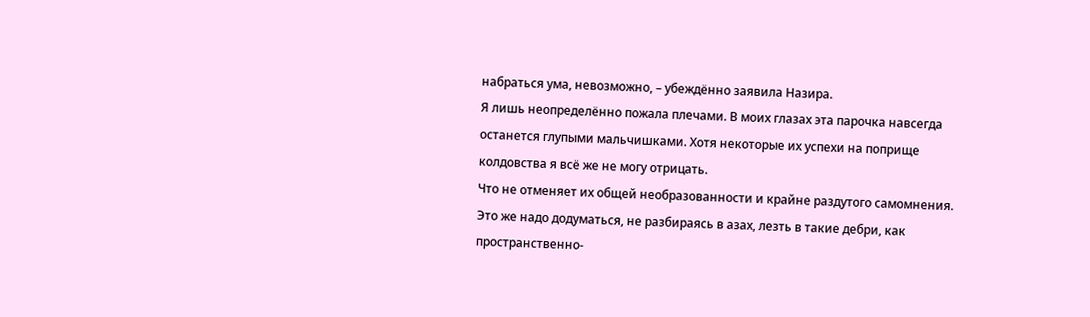набраться ума, невозможно, – убеждённо заявила Назира.
Я лишь неопределённо пожала плечами. В моих глазах эта парочка навсегда останется глупыми мальчишками. Хотя некоторые их успехи на поприще колдовства я всё же не могу отрицать.
Что не отменяет их общей необразованности и крайне раздутого самомнения. Это же надо додуматься, не разбираясь в азах, лезть в такие дебри, как пространственно-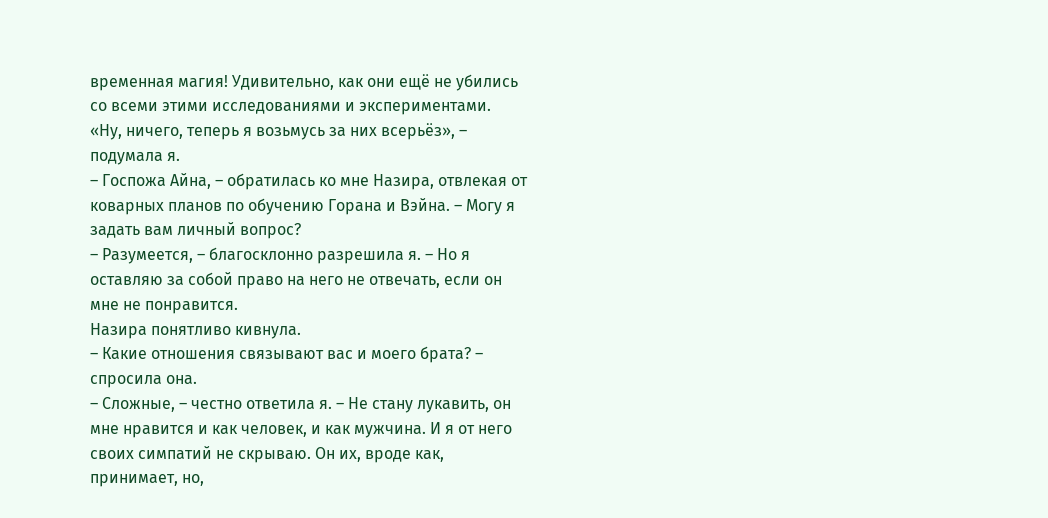временная магия! Удивительно, как они ещё не убились со всеми этими исследованиями и экспериментами.
«Ну, ничего, теперь я возьмусь за них всерьёз», – подумала я.
– Госпожа Айна, – обратилась ко мне Назира, отвлекая от коварных планов по обучению Горана и Вэйна. – Могу я задать вам личный вопрос?
– Разумеется, – благосклонно разрешила я. – Но я оставляю за собой право на него не отвечать, если он мне не понравится.
Назира понятливо кивнула.
– Какие отношения связывают вас и моего брата? – спросила она.
– Сложные, – честно ответила я. – Не стану лукавить, он мне нравится и как человек, и как мужчина. И я от него своих симпатий не скрываю. Он их, вроде как, принимает, но,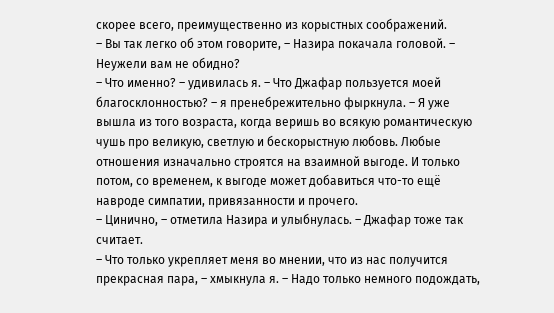скорее всего, преимущественно из корыстных соображений.
– Вы так легко об этом говорите, – Назира покачала головой. – Неужели вам не обидно?
– Что именно? – удивилась я. – Что Джафар пользуется моей благосклонностью? – я пренебрежительно фыркнула. – Я уже вышла из того возраста, когда веришь во всякую романтическую чушь про великую, светлую и бескорыстную любовь. Любые отношения изначально строятся на взаимной выгоде. И только потом, со временем, к выгоде может добавиться что-то ещё навроде симпатии, привязанности и прочего.
– Цинично, – отметила Назира и улыбнулась. – Джафар тоже так считает.
– Что только укрепляет меня во мнении, что из нас получится прекрасная пара, – хмыкнула я. – Надо только немного подождать,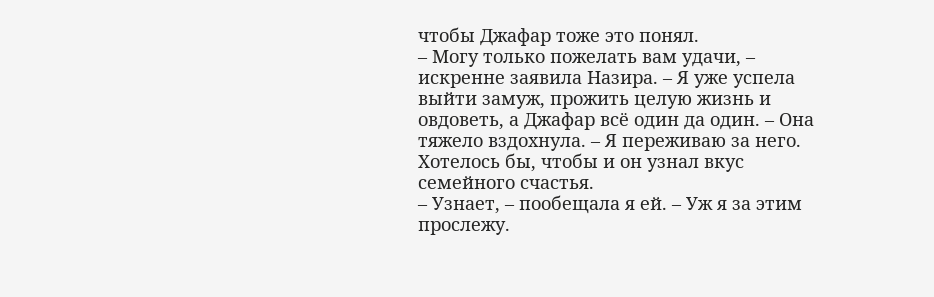чтобы Джафар тоже это понял.
– Могу только пожелать вам удачи, – искренне заявила Назира. – Я уже успела выйти замуж, прожить целую жизнь и овдоветь, а Джафар всё один да один. – Она тяжело вздохнула. – Я переживаю за него. Хотелось бы, чтобы и он узнал вкус семейного счастья.
– Узнает, – пообещала я ей. – Уж я за этим прослежу.